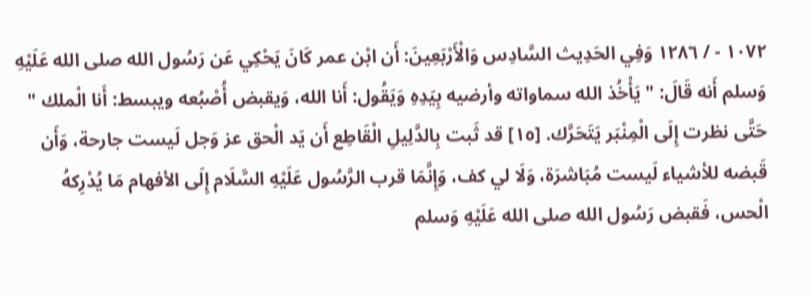١٠٧٢ - / ١٢٨٦ وَفِي الحَدِيث السَّادِس وَالْأَرْبَعِينَ: أَن ابْن عمر كَانَ يَحْكِي عَن رَسُول الله صلى الله عَلَيْهِ وَسلم أَنه قَالَ: " يَأْخُذ الله سماواته وأرضيه بِيَدِهِ وَيَقُول: أَنا الله، وَيقبض أُصْبُعه ويبسط: أَنا الْملك " حَتَّى نظرت إِلَى الْمِنْبَر يَتَحَرَّك. [١٥] قد ثَبت بِالدَّلِيلِ الْقَاطِع أَن يَد الْحق عز وَجل لَيست جارحة، وَأَن قَبضه للأشياء لَيست مُبَاشرَة، وَلَا لي كف، وَإِنَّمَا قرب الرَّسُول عَلَيْهِ السَّلَام إِلَى الأفهام مَا يُدْرِكهُ الْحس، فَقبض رَسُول الله صلى الله عَلَيْهِ وَسلم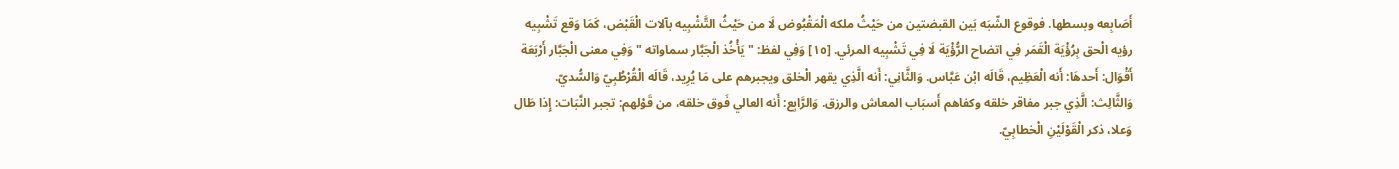أَصَابِعه وبسطها. فوقوع الشّبَه بَين القبضتين من حَيْثُ ملكه الْمَقْبُوض لَا من حَيْثُ التَّشْبِيه بآلات الْقَبْض، كَمَا وَقع تَشْبِيه رؤيه الْحق بِرُؤْيَة الْقَمَر فِي اتضاح الرُّؤْيَة لَا فِي تَشْبِيه المرئي. [١٥] وَفِي لفظ: " يَأْخُذ الْجَبَّار سماواته " وَفِي معنى الْجَبَّار أَرْبَعَة أَقْوَال: أَحدهَا: أَنه الْعَظِيم، قَالَه ابْن عَبَّاس. وَالثَّانِي: أَنه الَّذِي يقهر الْخلق ويجبرهم على مَا يُرِيد، قَالَه الْقُرْطُبِيّ وَالسُّديّ. وَالثَّالِث: الَّذِي جبر مفاقر خلقه وكفاهم أَسبَاب المعاش والرزق. وَالرَّابِع: أَنه العالي فَوق خلقه، من قَوْلهم: تجبر النَّبَات: إِذا طَال وَعلا، ذكر الْقَوْلَيْنِ الْخطابِيّ.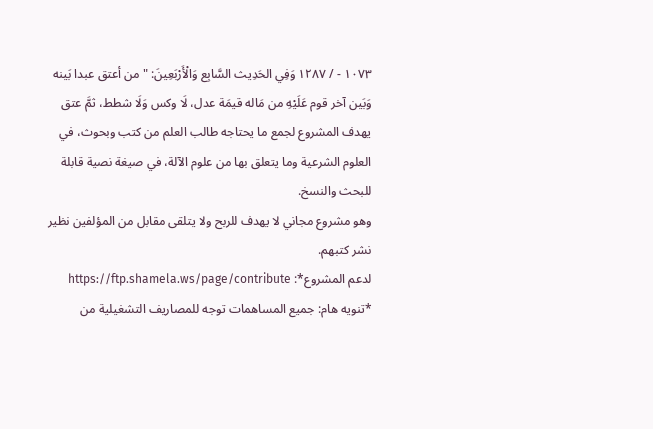١٠٧٣ - / ١٢٨٧ وَفِي الحَدِيث السَّابِع وَالْأَرْبَعِينَ: " من أعتق عبدا بَينه وَبَين آخر قوم عَلَيْهِ من مَاله قيمَة عدل، لَا وكس وَلَا شطط، ثمَّ عتق
يهدف المشروع لجمع ما يحتاجه طالب العلم من كتب وبحوث، في العلوم الشرعية وما يتعلق بها من علوم الآلة، في صيغة نصية قابلة للبحث والنسخ.
وهو مشروع مجاني لا يهدف للربح ولا يتلقى مقابل من المؤلفين نظير نشر كتبهم.
لدعم المشروع*: https://ftp.shamela.ws/page/contribute
*تنويه هام: جميع المساهمات توجه للمصاريف التشغيلية من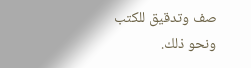صف وتدقيق للكتب ونحو ذلك.